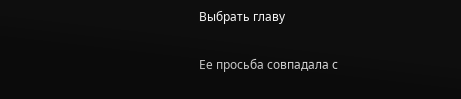Выбрать главу

Ее просьба совпадала с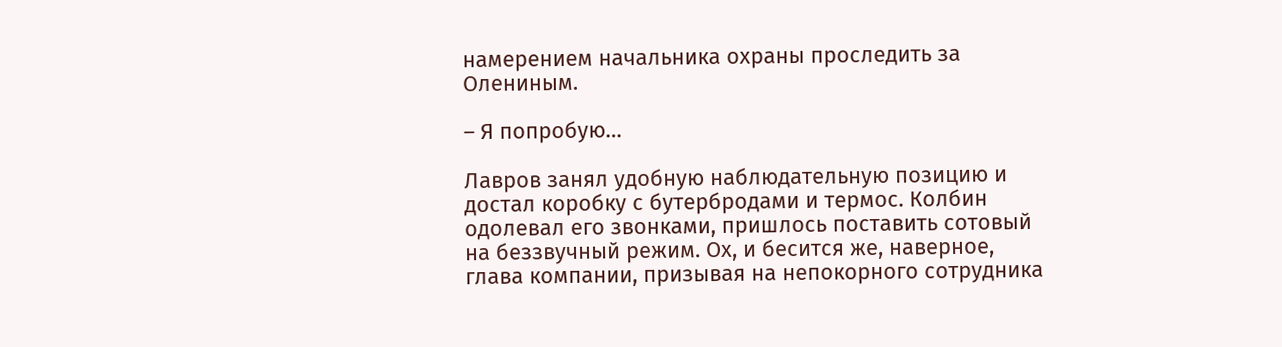намерением начальника охраны проследить за Олениным.

– Я попробую…

Лавров занял удобную наблюдательную позицию и достал коробку с бутербродами и термос. Колбин одолевал его звонками, пришлось поставить сотовый на беззвучный режим. Ох, и бесится же, наверное, глава компании, призывая на непокорного сотрудника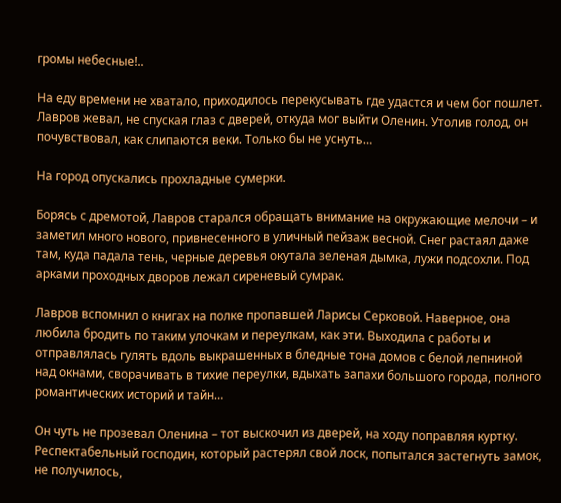громы небесные!..

На еду времени не хватало, приходилось перекусывать где удастся и чем бог пошлет. Лавров жевал, не спуская глаз с дверей, откуда мог выйти Оленин. Утолив голод, он почувствовал, как слипаются веки. Только бы не уснуть…

На город опускались прохладные сумерки.

Борясь с дремотой, Лавров старался обращать внимание на окружающие мелочи – и заметил много нового, привнесенного в уличный пейзаж весной. Снег растаял даже там, куда падала тень, черные деревья окутала зеленая дымка, лужи подсохли. Под арками проходных дворов лежал сиреневый сумрак.

Лавров вспомнил о книгах на полке пропавшей Ларисы Серковой. Наверное, она любила бродить по таким улочкам и переулкам, как эти. Выходила с работы и отправлялась гулять вдоль выкрашенных в бледные тона домов с белой лепниной над окнами, сворачивать в тихие переулки, вдыхать запахи большого города, полного романтических историй и тайн…

Он чуть не прозевал Оленина – тот выскочил из дверей, на ходу поправляя куртку. Респектабельный господин, который растерял свой лоск, попытался застегнуть замок, не получилось,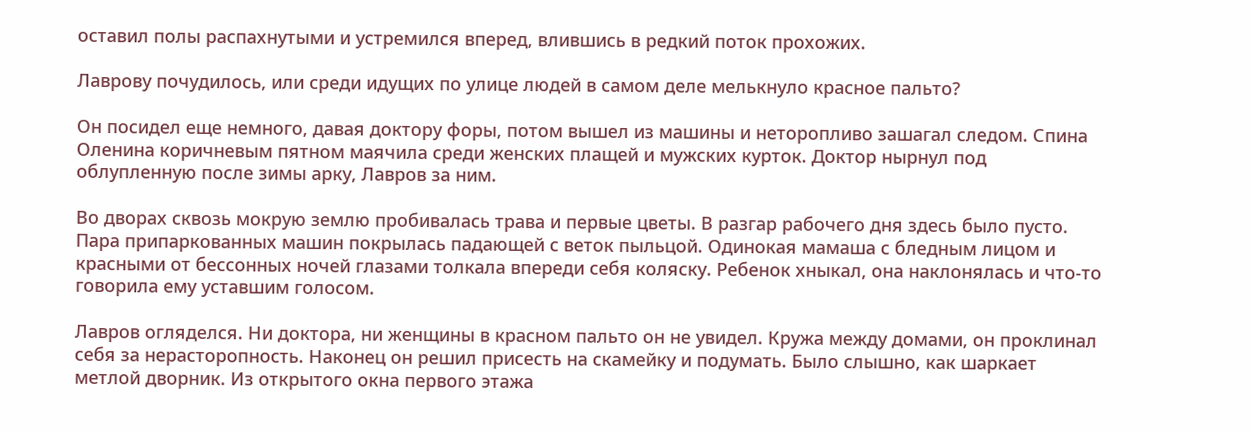оставил полы распахнутыми и устремился вперед, влившись в редкий поток прохожих.

Лаврову почудилось, или среди идущих по улице людей в самом деле мелькнуло красное пальто?

Он посидел еще немного, давая доктору форы, потом вышел из машины и неторопливо зашагал следом. Спина Оленина коричневым пятном маячила среди женских плащей и мужских курток. Доктор нырнул под облупленную после зимы арку, Лавров за ним.

Во дворах сквозь мокрую землю пробивалась трава и первые цветы. В разгар рабочего дня здесь было пусто. Пара припаркованных машин покрылась падающей с веток пыльцой. Одинокая мамаша с бледным лицом и красными от бессонных ночей глазами толкала впереди себя коляску. Ребенок хныкал, она наклонялась и что-то говорила ему уставшим голосом.

Лавров огляделся. Ни доктора, ни женщины в красном пальто он не увидел. Кружа между домами, он проклинал себя за нерасторопность. Наконец он решил присесть на скамейку и подумать. Было слышно, как шаркает метлой дворник. Из открытого окна первого этажа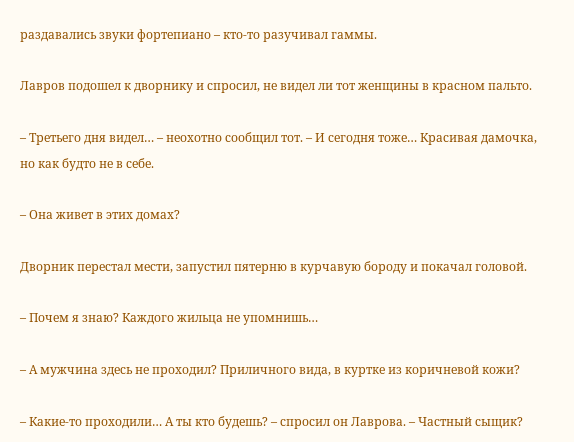раздавались звуки фортепиано – кто-то разучивал гаммы.

Лавров подошел к дворнику и спросил, не видел ли тот женщины в красном пальто.

– Третьего дня видел… – неохотно сообщил тот. – И сегодня тоже… Красивая дамочка, но как будто не в себе.

– Она живет в этих домах?

Дворник перестал мести, запустил пятерню в курчавую бороду и покачал головой.

– Почем я знаю? Каждого жильца не упомнишь…

– А мужчина здесь не проходил? Приличного вида, в куртке из коричневой кожи?

– Какие-то проходили… А ты кто будешь? – спросил он Лаврова. – Частный сыщик?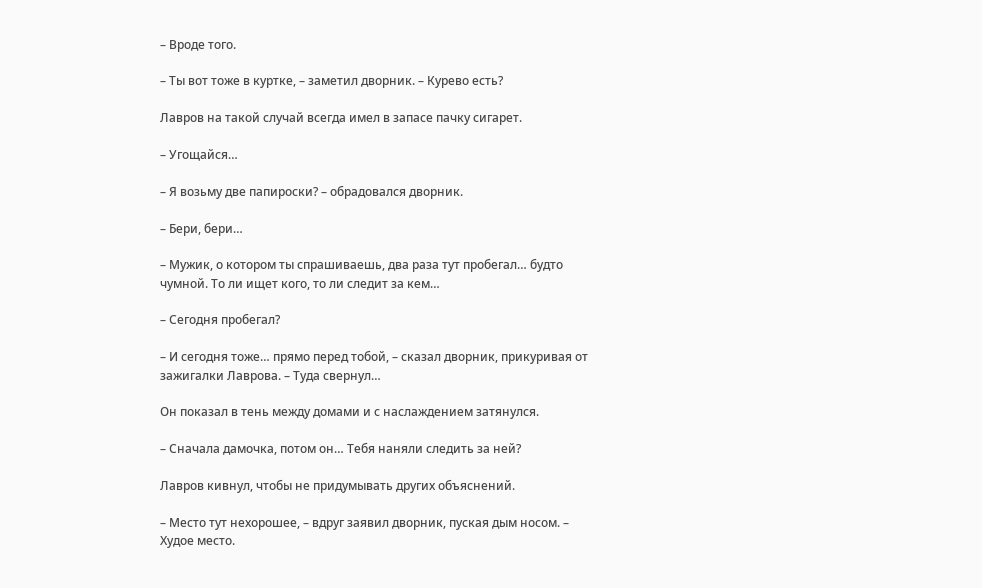– Вроде того.

– Ты вот тоже в куртке, – заметил дворник. – Курево есть?

Лавров на такой случай всегда имел в запасе пачку сигарет.

– Угощайся…

– Я возьму две папироски? – обрадовался дворник.

– Бери, бери…

– Мужик, о котором ты спрашиваешь, два раза тут пробегал… будто чумной. То ли ищет кого, то ли следит за кем…

– Сегодня пробегал?

– И сегодня тоже… прямо перед тобой, – сказал дворник, прикуривая от зажигалки Лаврова. – Туда свернул…

Он показал в тень между домами и с наслаждением затянулся.

– Сначала дамочка, потом он… Тебя наняли следить за ней?

Лавров кивнул, чтобы не придумывать других объяснений.

– Место тут нехорошее, – вдруг заявил дворник, пуская дым носом. – Худое место.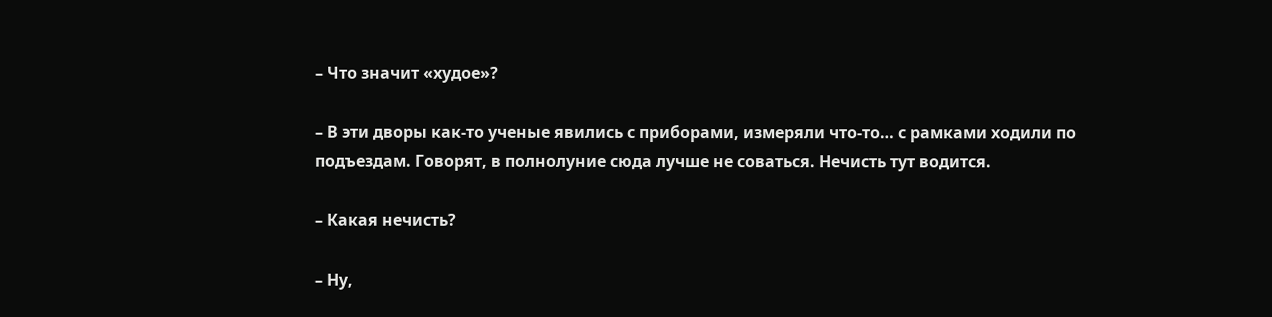– Что значит «худое»?

– В эти дворы как-то ученые явились с приборами, измеряли что-то… с рамками ходили по подъездам. Говорят, в полнолуние сюда лучше не соваться. Нечисть тут водится.

– Какая нечисть?

– Ну,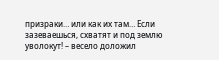призраки… или как их там… Если зазеваешься, схватят и под землю уволокут! – весело доложил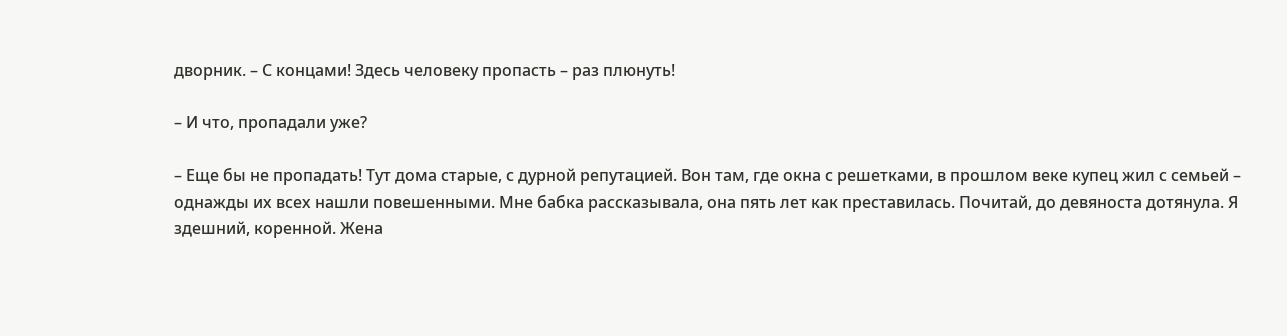дворник. – С концами! Здесь человеку пропасть – раз плюнуть!

– И что, пропадали уже?

– Еще бы не пропадать! Тут дома старые, с дурной репутацией. Вон там, где окна с решетками, в прошлом веке купец жил с семьей – однажды их всех нашли повешенными. Мне бабка рассказывала, она пять лет как преставилась. Почитай, до девяноста дотянула. Я здешний, коренной. Жена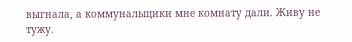выгнала, а коммунальщики мне комнату дали. Живу не тужу.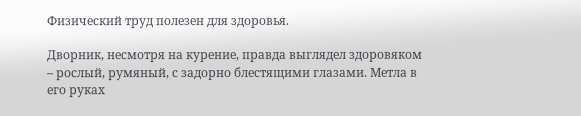Физический труд полезен для здоровья.

Дворник, несмотря на курение, правда выглядел здоровяком – рослый, румяный, с задорно блестящими глазами. Метла в его руках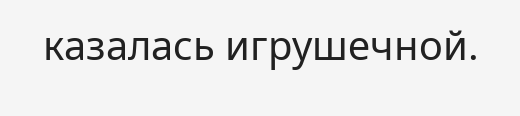казалась игрушечной.